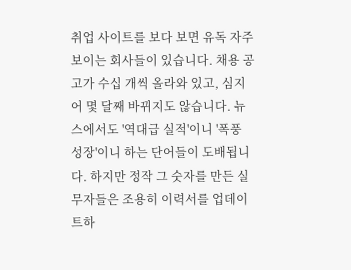취업 사이트를 보다 보면 유독 자주 보이는 회사들이 있습니다. 채용 공고가 수십 개씩 올라와 있고, 심지어 몇 달째 바뀌지도 않습니다. 뉴스에서도 '역대급 실적'이니 '폭풍 성장'이니 하는 단어들이 도배됩니다. 하지만 정작 그 숫자를 만든 실무자들은 조용히 이력서를 업데이트하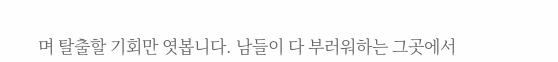며 탈출할 기회만 엿봅니다. 남들이 다 부러워하는 그곳에서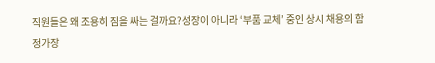직원들은 왜 조용히 짐을 싸는 걸까요?성장이 아니라 ‘부품 교체’ 중인 상시 채용의 함정가장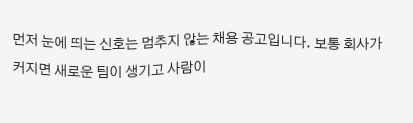먼저 눈에 띄는 신호는 멈추지 않는 채용 공고입니다. 보통 회사가 커지면 새로운 팀이 생기고 사람이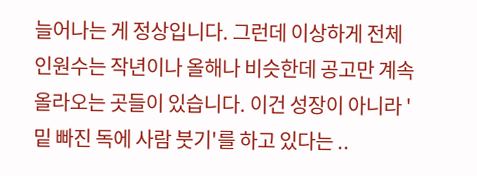늘어나는 게 정상입니다. 그런데 이상하게 전체 인원수는 작년이나 올해나 비슷한데 공고만 계속 올라오는 곳들이 있습니다. 이건 성장이 아니라 '밑 빠진 독에 사람 붓기'를 하고 있다는 ..